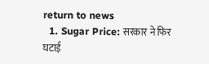return to news
  1. Sugar Price: सरकार ने फिर घटाई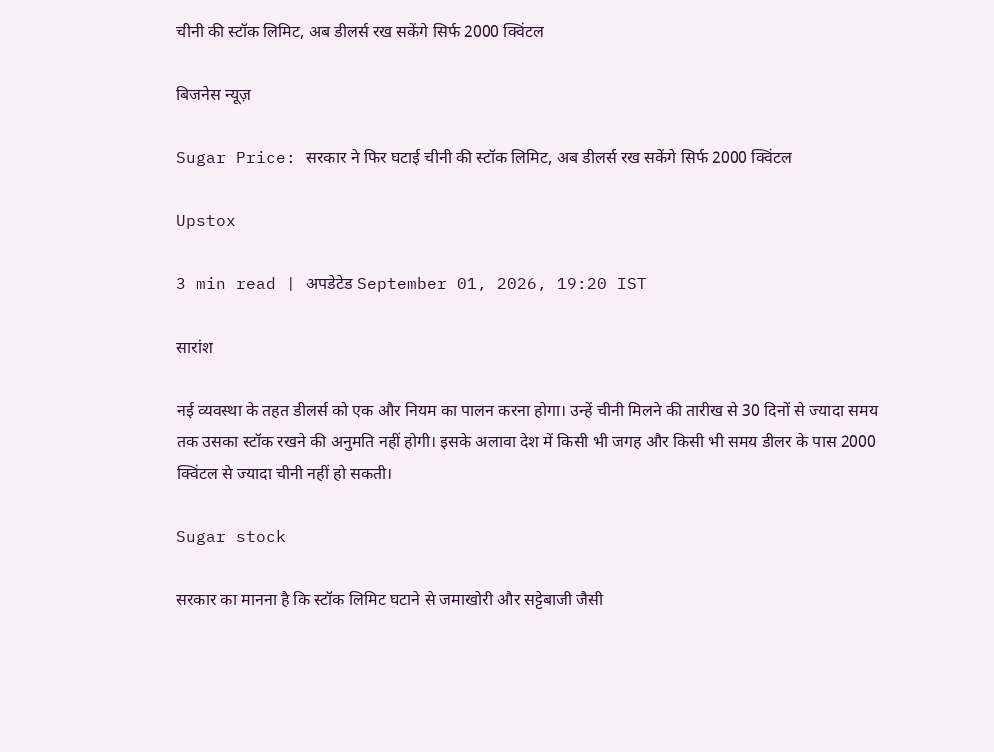चीनी की स्टॉक लिमिट, अब डीलर्स रख सकेंगे सिर्फ 2000 क्विंटल

बिजनेस न्यूज़

Sugar Price: सरकार ने फिर घटाई चीनी की स्टॉक लिमिट, अब डीलर्स रख सकेंगे सिर्फ 2000 क्विंटल

Upstox

3 min read | अपडेटेड September 01, 2026, 19:20 IST

सारांश

नई व्यवस्था के तहत डीलर्स को एक और नियम का पालन करना होगा। उन्हें चीनी मिलने की तारीख से 30 दिनों से ज्यादा समय तक उसका स्टॉक रखने की अनुमति नहीं होगी। इसके अलावा देश में किसी भी जगह और किसी भी समय डीलर के पास 2000 क्विंटल से ज्यादा चीनी नहीं हो सकती।

Sugar stock

सरकार का मानना है कि स्टॉक लिमिट घटाने से जमाखोरी और सट्टेबाजी जैसी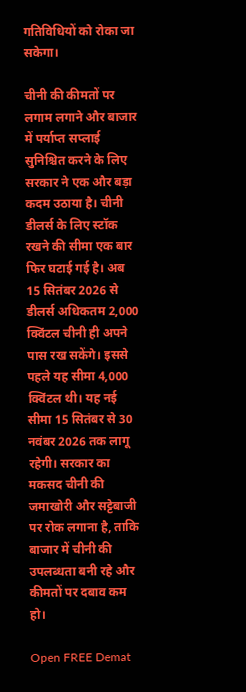गतिविधियों को रोका जा सकेगा।

चीनी की कीमतों पर लगाम लगाने और बाजार में पर्याप्त सप्लाई सुनिश्चित करने के लिए सरकार ने एक और बड़ा कदम उठाया है। चीनी डीलर्स के लिए स्टॉक रखने की सीमा एक बार फिर घटाई गई है। अब 15 सितंबर 2026 से डीलर्स अधिकतम 2,000 क्विंटल चीनी ही अपने पास रख सकेंगे। इससे पहले यह सीमा 4,000 क्विंटल थी। यह नई सीमा 15 सितंबर से 30 नवंबर 2026 तक लागू रहेगी। सरकार का मकसद चीनी की जमाखोरी और सट्टेबाजी पर रोक लगाना है, ताकि बाजार में चीनी की उपलब्धता बनी रहे और कीमतों पर दबाव कम हो।

Open FREE Demat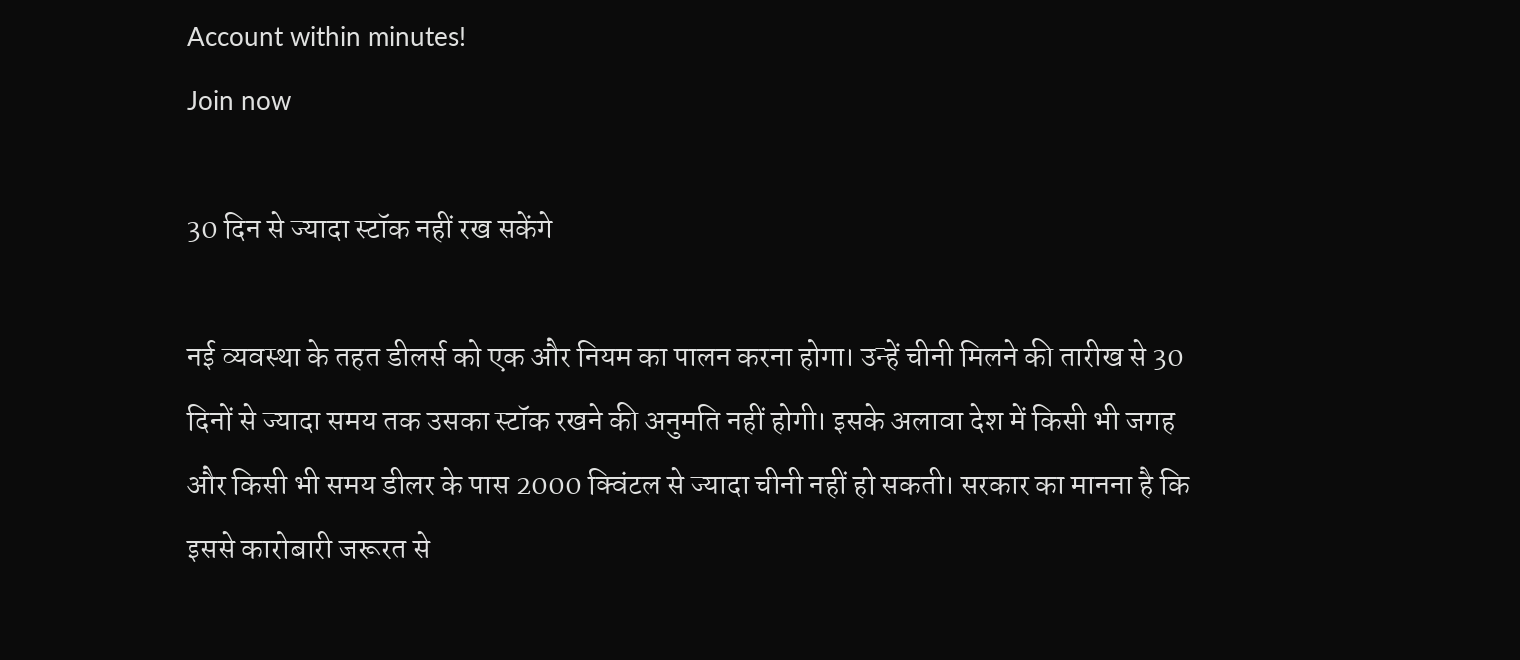Account within minutes!
Join now

30 दिन से ज्यादा स्टॉक नहीं रख सकेंगे

नई व्यवस्था के तहत डीलर्स को एक और नियम का पालन करना होगा। उन्हें चीनी मिलने की तारीख से 30 दिनों से ज्यादा समय तक उसका स्टॉक रखने की अनुमति नहीं होगी। इसके अलावा देश में किसी भी जगह और किसी भी समय डीलर के पास 2000 क्विंटल से ज्यादा चीनी नहीं हो सकती। सरकार का मानना है कि इससे कारोबारी जरूरत से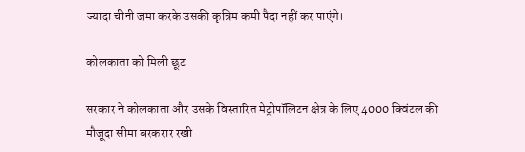ज्यादा चीनी जमा करके उसकी कृत्रिम कमी पैदा नहीं कर पाएंगे।

कोलकाता को मिली छूट

सरकार ने कोलकाता और उसके विस्तारित मेट्रोपॉलिटन क्षेत्र के लिए 4000 क्विंटल की मौजूदा सीमा बरकरार रखी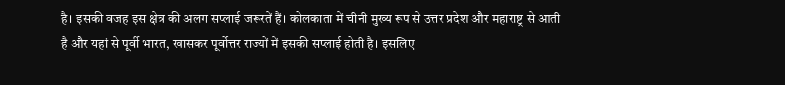है। इसकी वजह इस क्षेत्र की अलग सप्लाई जरूरतें हैं। कोलकाता में चीनी मुख्य रूप से उत्तर प्रदेश और महाराष्ट्र से आती है और यहां से पूर्वी भारत, खासकर पूर्वोत्तर राज्यों में इसकी सप्लाई होती है। इसलिए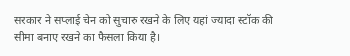सरकार ने सप्लाई चेन को सुचारु रखने के लिए यहां ज्यादा स्टॉक की सीमा बनाए रखने का फैसला किया है।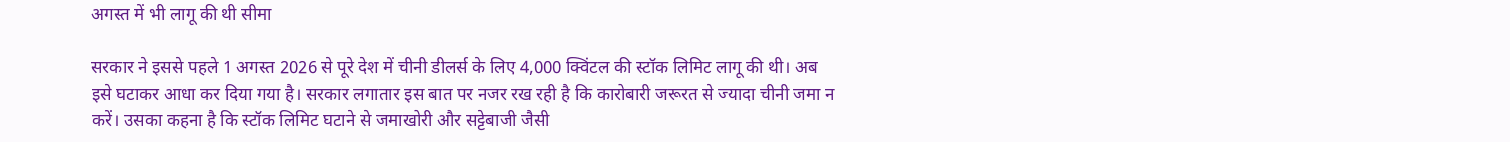अगस्त में भी लागू की थी सीमा

सरकार ने इससे पहले 1 अगस्त 2026 से पूरे देश में चीनी डीलर्स के लिए 4,000 क्विंटल की स्टॉक लिमिट लागू की थी। अब इसे घटाकर आधा कर दिया गया है। सरकार लगातार इस बात पर नजर रख रही है कि कारोबारी जरूरत से ज्यादा चीनी जमा न करें। उसका कहना है कि स्टॉक लिमिट घटाने से जमाखोरी और सट्टेबाजी जैसी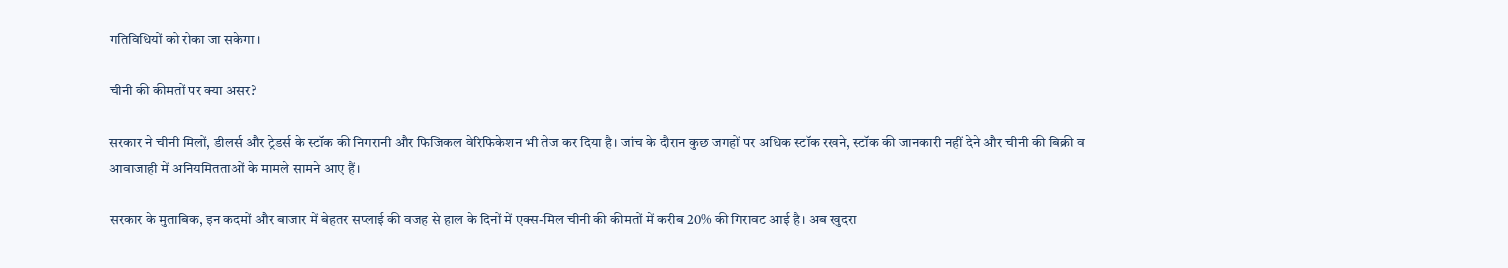गतिविधियों को रोका जा सकेगा।

चीनी की कीमतों पर क्या असर?

सरकार ने चीनी मिलों, डीलर्स और ट्रेडर्स के स्टॉक की निगरानी और फिजिकल वेरिफिकेशन भी तेज कर दिया है। जांच के दौरान कुछ जगहों पर अधिक स्टॉक रखने, स्टॉक की जानकारी नहीं देने और चीनी की बिक्री व आवाजाही में अनियमितताओं के मामले सामने आए हैं।

सरकार के मुताबिक, इन कदमों और बाजार में बेहतर सप्लाई की वजह से हाल के दिनों में एक्स-मिल चीनी की कीमतों में करीब 20% की गिरावट आई है। अब खुदरा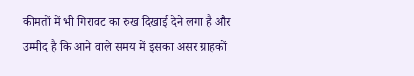कीमतों में भी गिरावट का रुख दिखाई देने लगा है और उम्मीद है कि आने वाले समय में इसका असर ग्राहकों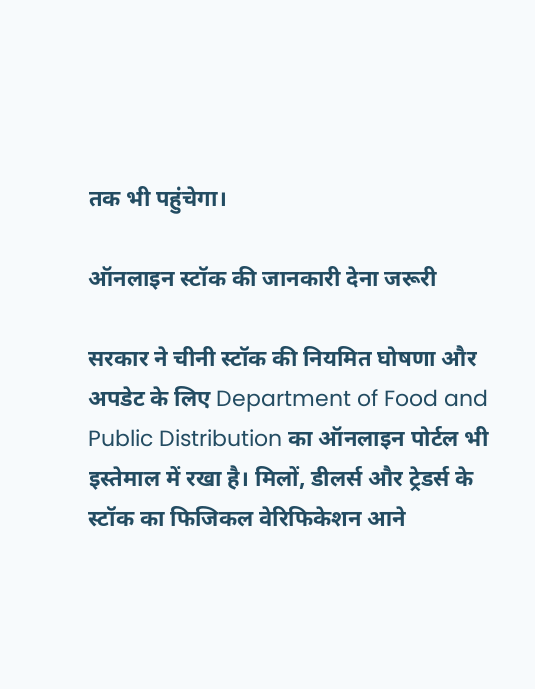तक भी पहुंचेगा।

ऑनलाइन स्टॉक की जानकारी देना जरूरी

सरकार ने चीनी स्टॉक की नियमित घोषणा और अपडेट के लिए Department of Food and Public Distribution का ऑनलाइन पोर्टल भी इस्तेमाल में रखा है। मिलों, डीलर्स और ट्रेडर्स के स्टॉक का फिजिकल वेरिफिकेशन आने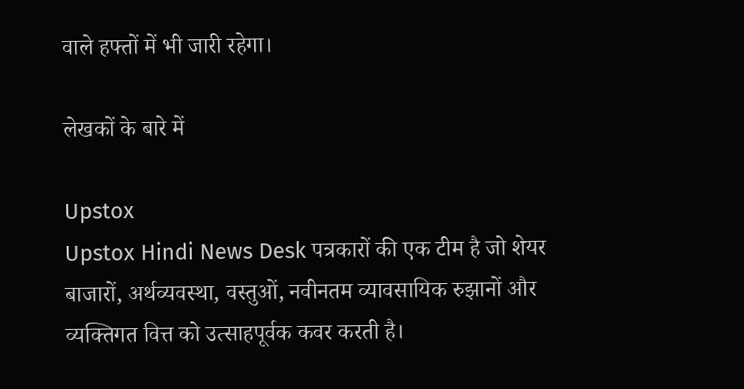वाले हफ्तों में भी जारी रहेगा।

लेखकों के बारे में

Upstox
Upstox Hindi News Desk पत्रकारों की एक टीम है जो शेयर बाजारों, अर्थव्यवस्था, वस्तुओं, नवीनतम व्यावसायिक रुझानों और व्यक्तिगत वित्त को उत्साहपूर्वक कवर करती है।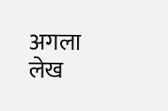अगला लेख